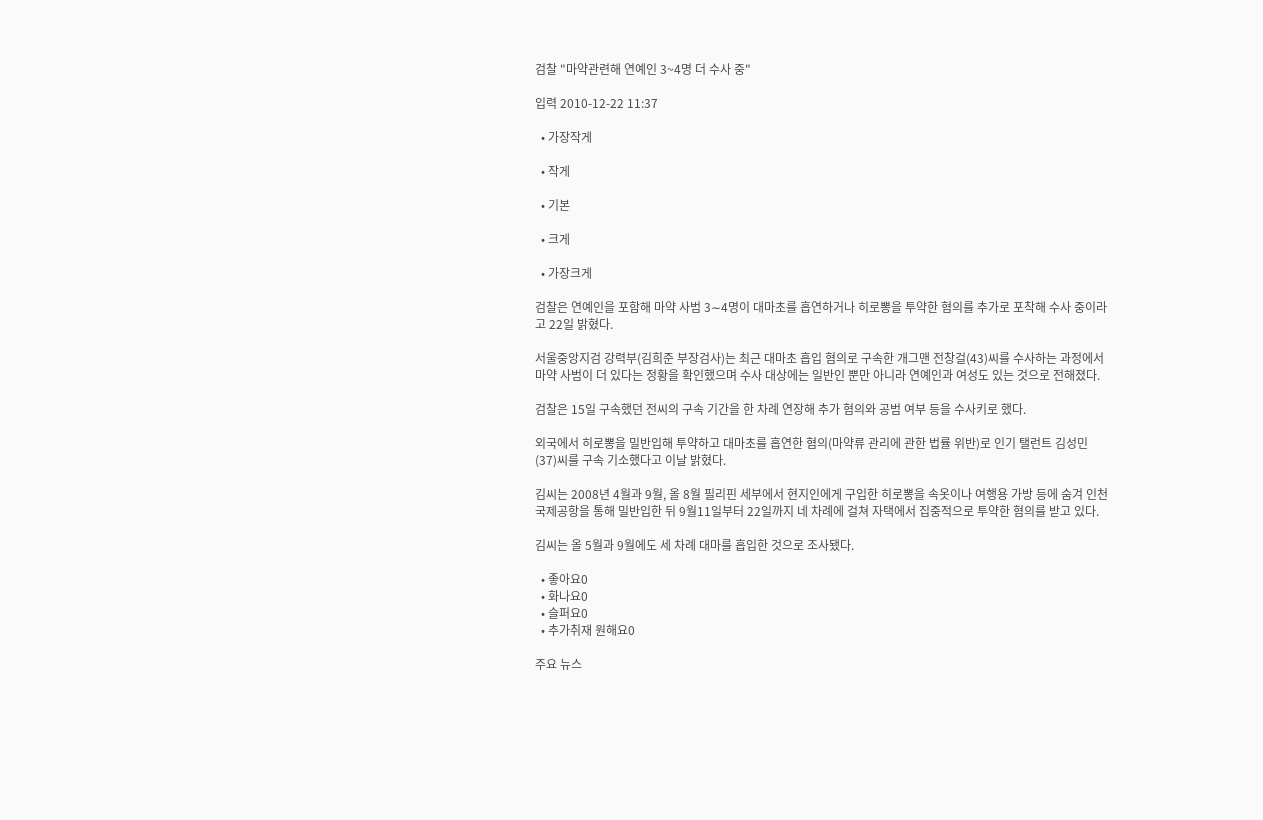검찰 "마약관련해 연예인 3~4명 더 수사 중"

입력 2010-12-22 11:37

  • 가장작게

  • 작게

  • 기본

  • 크게

  • 가장크게

검찰은 연예인을 포함해 마약 사범 3∼4명이 대마초를 흡연하거나 히로뽕을 투약한 혐의를 추가로 포착해 수사 중이라고 22일 밝혔다.

서울중앙지검 강력부(김희준 부장검사)는 최근 대마초 흡입 혐의로 구속한 개그맨 전창걸(43)씨를 수사하는 과정에서 마약 사범이 더 있다는 정황을 확인했으며 수사 대상에는 일반인 뿐만 아니라 연예인과 여성도 있는 것으로 전해졌다.

검찰은 15일 구속했던 전씨의 구속 기간을 한 차례 연장해 추가 혐의와 공범 여부 등을 수사키로 했다.

외국에서 히로뽕을 밀반입해 투약하고 대마초를 흡연한 혐의(마약류 관리에 관한 법률 위반)로 인기 탤런트 김성민(37)씨를 구속 기소했다고 이날 밝혔다.

김씨는 2008년 4월과 9월, 올 8월 필리핀 세부에서 현지인에게 구입한 히로뽕을 속옷이나 여행용 가방 등에 숨겨 인천국제공항을 통해 밀반입한 뒤 9월11일부터 22일까지 네 차례에 걸쳐 자택에서 집중적으로 투약한 혐의를 받고 있다.

김씨는 올 5월과 9월에도 세 차례 대마를 흡입한 것으로 조사됐다.

  • 좋아요0
  • 화나요0
  • 슬퍼요0
  • 추가취재 원해요0

주요 뉴스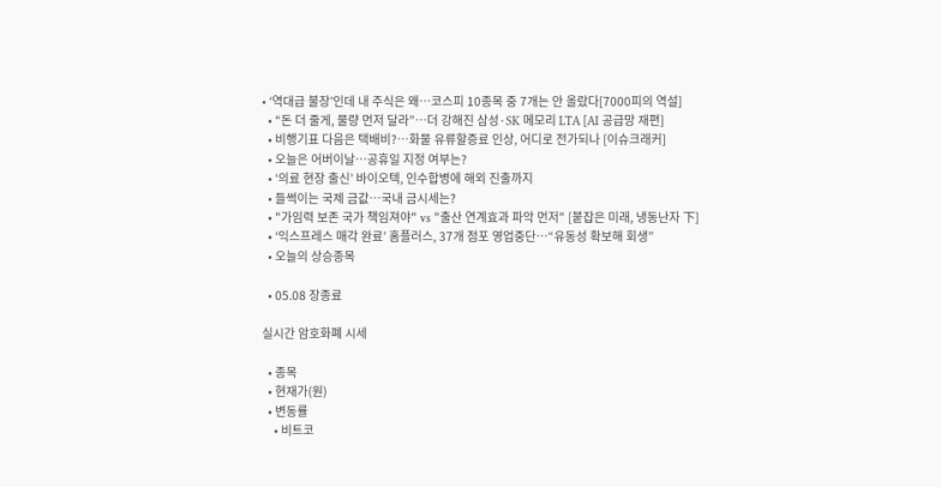• ‘역대급 불장’인데 내 주식은 왜…코스피 10종목 중 7개는 안 올랐다[7000피의 역설]
  • “돈 더 줄게, 물량 먼저 달라”…더 강해진 삼성·SK 메모리 LTA [AI 공급망 재편]
  • 비행기표 다음은 택배비?⋯화물 유류할증료 인상, 어디로 전가되나 [이슈크래커]
  • 오늘은 어버이날…공휴일 지정 여부는?
  • ‘의료 현장 출신’ 바이오텍, 인수합병에 해외 진출까지
  • 들썩이는 국제 금값…국내 금시세는?
  • "가임력 보존 국가 책임져야" vs "출산 연계효과 파악 먼저" [붙잡은 미래, 냉동난자 下]
  • ‘익스프레스 매각 완료’ 홈플러스, 37개 점포 영업중단⋯“유동성 확보해 회생”
  • 오늘의 상승종목

  • 05.08 장종료

실시간 암호화폐 시세

  • 종목
  • 현재가(원)
  • 변동률
    • 비트코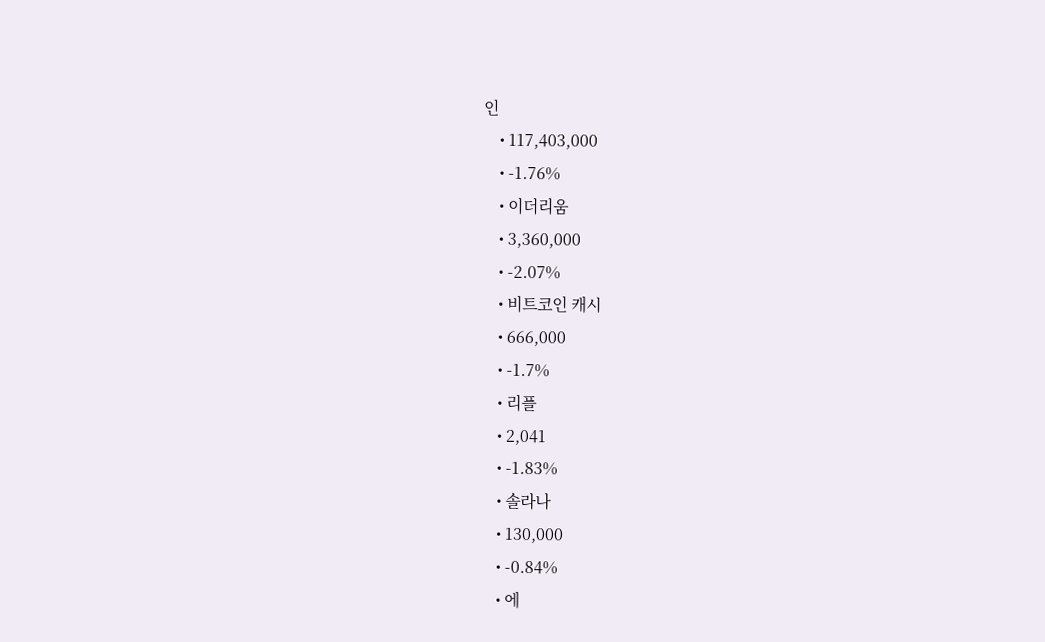인
    • 117,403,000
    • -1.76%
    • 이더리움
    • 3,360,000
    • -2.07%
    • 비트코인 캐시
    • 666,000
    • -1.7%
    • 리플
    • 2,041
    • -1.83%
    • 솔라나
    • 130,000
    • -0.84%
    • 에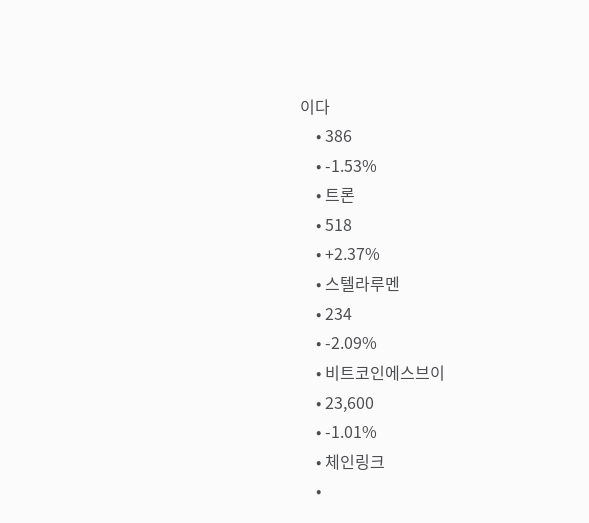이다
    • 386
    • -1.53%
    • 트론
    • 518
    • +2.37%
    • 스텔라루멘
    • 234
    • -2.09%
    • 비트코인에스브이
    • 23,600
    • -1.01%
    • 체인링크
    •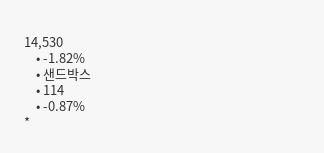14,530
    • -1.82%
    • 샌드박스
    • 114
    • -0.87%
*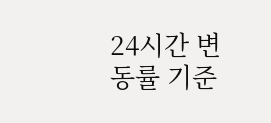24시간 변동률 기준